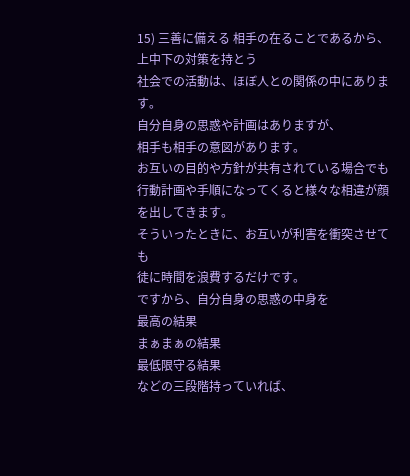15) 三善に備える 相手の在ることであるから、上中下の対策を持とう
社会での活動は、ほぼ人との関係の中にあります。
自分自身の思惑や計画はありますが、
相手も相手の意図があります。
お互いの目的や方針が共有されている場合でも
行動計画や手順になってくると様々な相違が顔を出してきます。
そういったときに、お互いが利害を衝突させても
徒に時間を浪費するだけです。
ですから、自分自身の思惑の中身を
最高の結果
まぁまぁの結果
最低限守る結果
などの三段階持っていれば、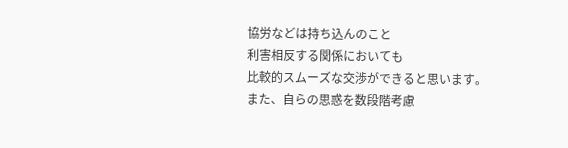協労などは持ち込んのこと
利害相反する関係においても
比較的スムーズな交渉ができると思います。
また、自らの思惑を数段階考慮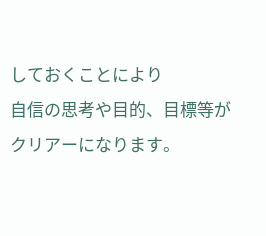しておくことにより
自信の思考や目的、目標等がクリアーになります。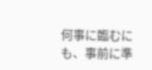何事に臨むにも、事前に準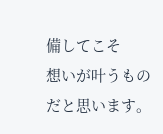備してこそ
想いが叶うものだと思います。